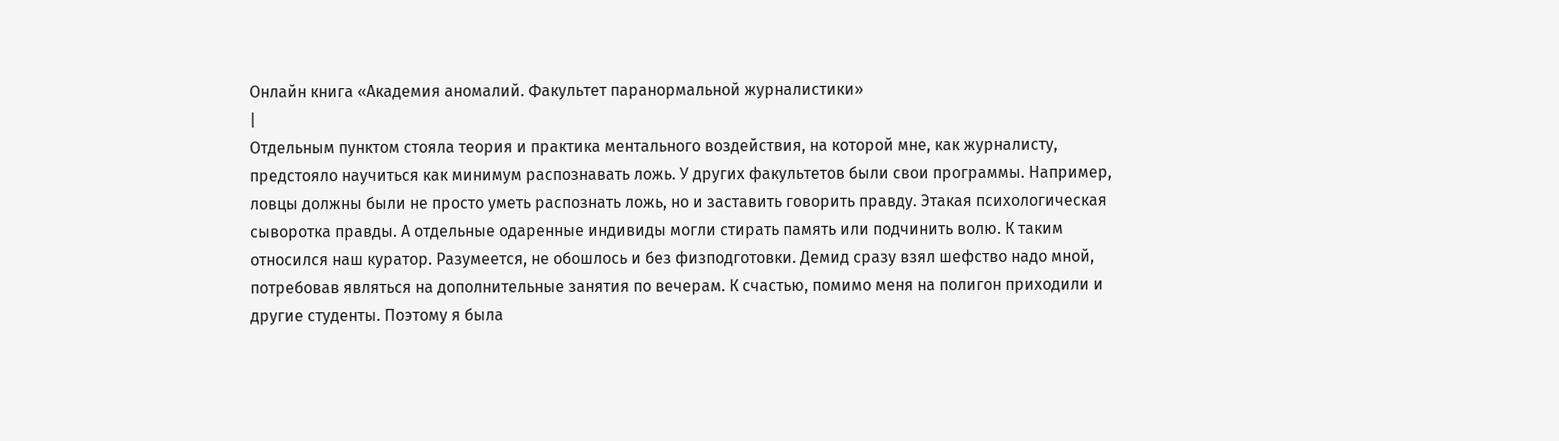Онлайн книга «Академия аномалий. Факультет паранормальной журналистики»
|
Отдельным пунктом стояла теория и практика ментального воздействия, на которой мне, как журналисту, предстояло научиться как минимум распознавать ложь. У других факультетов были свои программы. Например, ловцы должны были не просто уметь распознать ложь, но и заставить говорить правду. Этакая психологическая сыворотка правды. А отдельные одаренные индивиды могли стирать память или подчинить волю. К таким относился наш куратор. Разумеется, не обошлось и без физподготовки. Демид сразу взял шефство надо мной, потребовав являться на дополнительные занятия по вечерам. К счастью, помимо меня на полигон приходили и другие студенты. Поэтому я была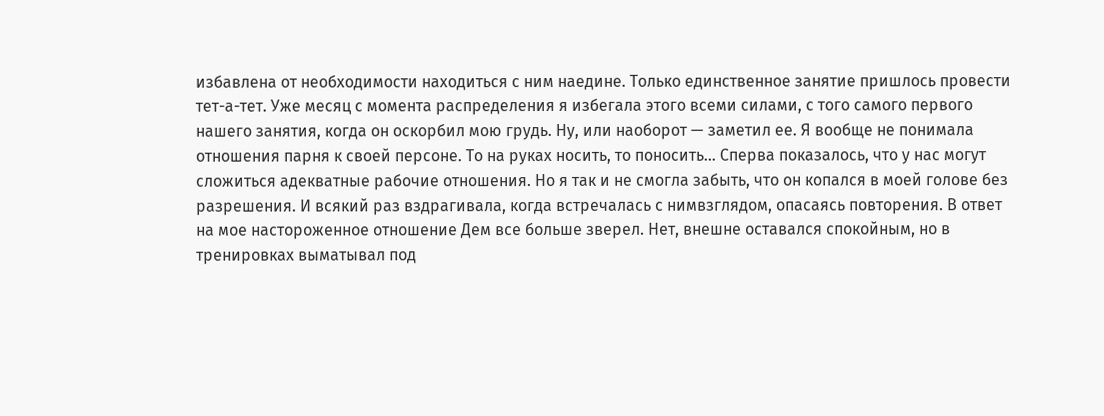избавлена от необходимости находиться с ним наедине. Только единственное занятие пришлось провести тет-а-тет. Уже месяц с момента распределения я избегала этого всеми силами, с того самого первого нашего занятия, когда он оскорбил мою грудь. Ну, или наоборот — заметил ее. Я вообще не понимала отношения парня к своей персоне. То на руках носить, то поносить… Сперва показалось, что у нас могут сложиться адекватные рабочие отношения. Но я так и не смогла забыть, что он копался в моей голове без разрешения. И всякий раз вздрагивала, когда встречалась с нимвзглядом, опасаясь повторения. В ответ на мое настороженное отношение Дем все больше зверел. Нет, внешне оставался спокойным, но в тренировках выматывал под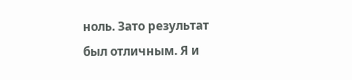ноль. Зато результат был отличным. Я и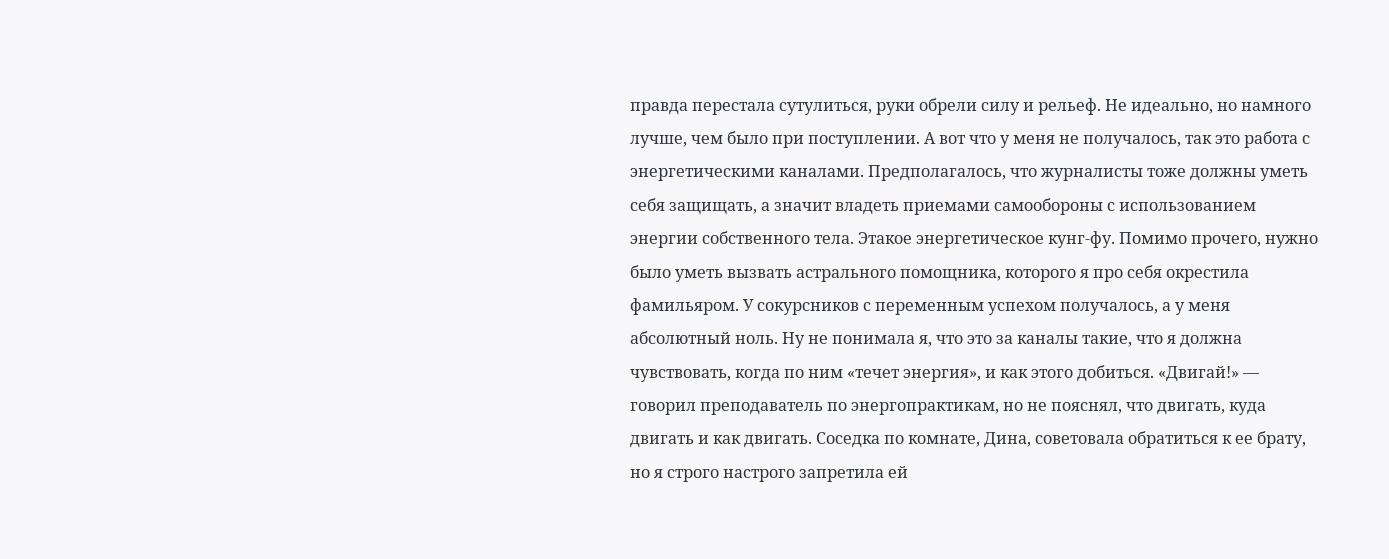правда перестала сутулиться, руки обрели силу и рельеф. Не идеально, но намного лучше, чем было при поступлении. А вот что у меня не получалось, так это работа с энергетическими каналами. Предполагалось, что журналисты тоже должны уметь себя защищать, а значит владеть приемами самообороны с использованием энергии собственного тела. Этакое энергетическое кунг-фу. Помимо прочего, нужно было уметь вызвать астрального помощника, которого я про себя окрестила фамильяром. У сокурсников с переменным успехом получалось, а у меня абсолютный ноль. Ну не понимала я, что это за каналы такие, что я должна чувствовать, когда по ним «течет энергия», и как этого добиться. «Двигай!» — говорил преподаватель по энергопрактикам, но не пояснял, что двигать, куда двигать и как двигать. Соседка по комнате, Дина, советовала обратиться к ее брату, но я строго настрого запретила ей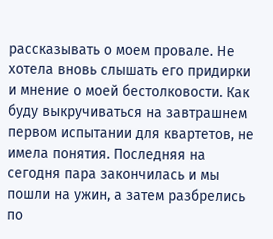рассказывать о моем провале. Не хотела вновь слышать его придирки и мнение о моей бестолковости. Как буду выкручиваться на завтрашнем первом испытании для квартетов, не имела понятия. Последняя на сегодня пара закончилась и мы пошли на ужин, а затем разбрелись по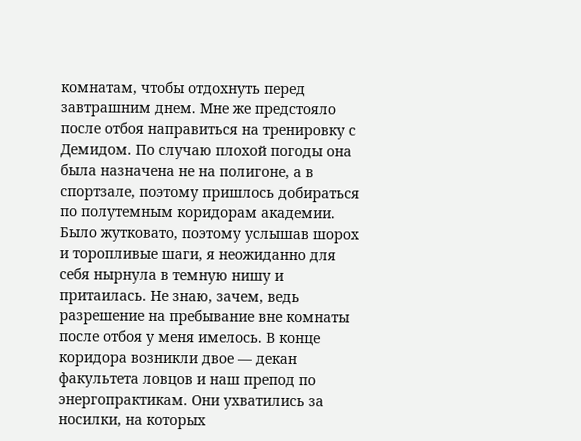комнатам, чтобы отдохнуть перед завтрашним днем. Мне же предстояло после отбоя направиться на тренировку с Демидом. По случаю плохой погоды она была назначена не на полигоне, а в спортзале, поэтому пришлось добираться по полутемным коридорам академии. Было жутковато, поэтому услышав шорох и торопливые шаги, я неожиданно для себя нырнула в темную нишу и притаилась. Не знаю, зачем, ведь разрешение на пребывание вне комнаты после отбоя у меня имелось. В конце коридора возникли двое — декан факультета ловцов и наш препод по энергопрактикам. Они ухватились за носилки, на которых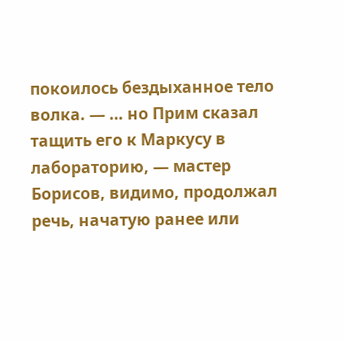покоилось бездыханное тело волка. — … но Прим сказал тащить его к Маркусу в лабораторию, — мастер Борисов, видимо, продолжал речь, начатую ранее или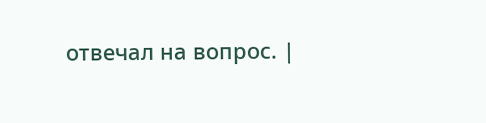отвечал на вопрос. |